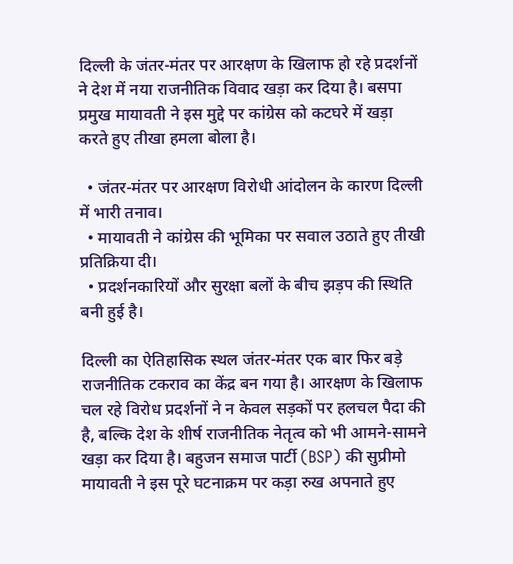दिल्ली के जंतर-मंतर पर आरक्षण के खिलाफ हो रहे प्रदर्शनों ने देश में नया राजनीतिक विवाद खड़ा कर दिया है। बसपा प्रमुख मायावती ने इस मुद्दे पर कांग्रेस को कटघरे में खड़ा करते हुए तीखा हमला बोला है।

  • जंतर-मंतर पर आरक्षण विरोधी आंदोलन के कारण दिल्ली में भारी तनाव।
  • मायावती ने कांग्रेस की भूमिका पर सवाल उठाते हुए तीखी प्रतिक्रिया दी।
  • प्रदर्शनकारियों और सुरक्षा बलों के बीच झड़प की स्थिति बनी हुई है।

दिल्ली का ऐतिहासिक स्थल जंतर-मंतर एक बार फिर बड़े राजनीतिक टकराव का केंद्र बन गया है। आरक्षण के खिलाफ चल रहे विरोध प्रदर्शनों ने न केवल सड़कों पर हलचल पैदा की है, बल्कि देश के शीर्ष राजनीतिक नेतृत्व को भी आमने-सामने खड़ा कर दिया है। बहुजन समाज पार्टी (BSP) की सुप्रीमो मायावती ने इस पूरे घटनाक्रम पर कड़ा रुख अपनाते हुए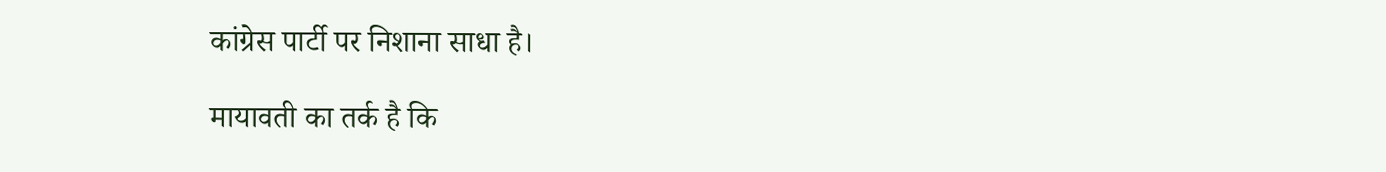कांग्रेस पार्टी पर निशाना साधा है।

मायावती का तर्क है कि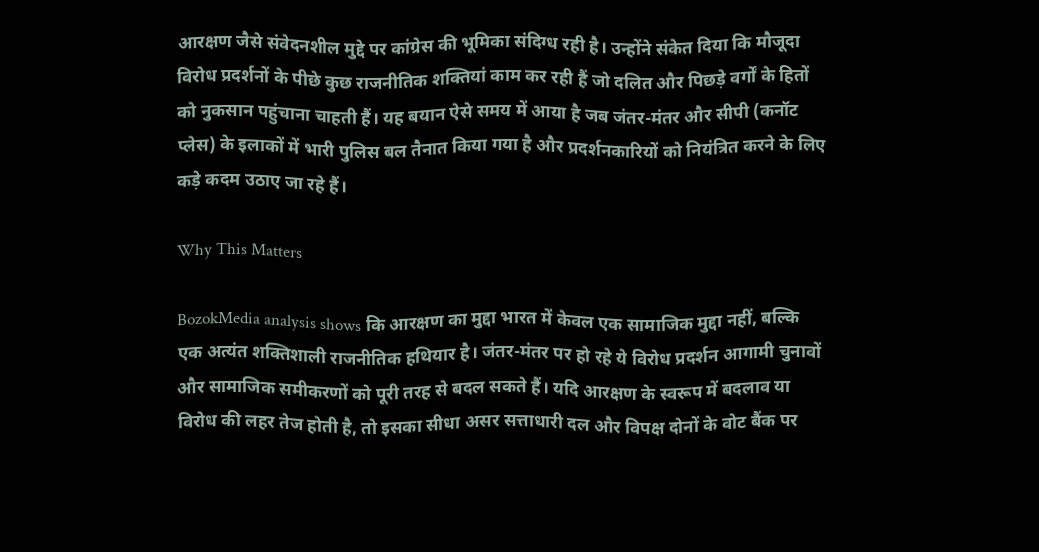आरक्षण जैसे संवेदनशील मुद्दे पर कांग्रेस की भूमिका संदिग्ध रही है। उन्होंने संकेत दिया कि मौजूदा विरोध प्रदर्शनों के पीछे कुछ राजनीतिक शक्तियां काम कर रही हैं जो दलित और पिछड़े वर्गों के हितों को नुकसान पहुंचाना चाहती हैं। यह बयान ऐसे समय में आया है जब जंतर-मंतर और सीपी (कनॉट प्लेस) के इलाकों में भारी पुलिस बल तैनात किया गया है और प्रदर्शनकारियों को नियंत्रित करने के लिए कड़े कदम उठाए जा रहे हैं।

Why This Matters

BozokMedia analysis shows कि आरक्षण का मुद्दा भारत में केवल एक सामाजिक मुद्दा नहीं, बल्कि एक अत्यंत शक्तिशाली राजनीतिक हथियार है। जंतर-मंतर पर हो रहे ये विरोध प्रदर्शन आगामी चुनावों और सामाजिक समीकरणों को पूरी तरह से बदल सकते हैं। यदि आरक्षण के स्वरूप में बदलाव या विरोध की लहर तेज होती है, तो इसका सीधा असर सत्ताधारी दल और विपक्ष दोनों के वोट बैंक पर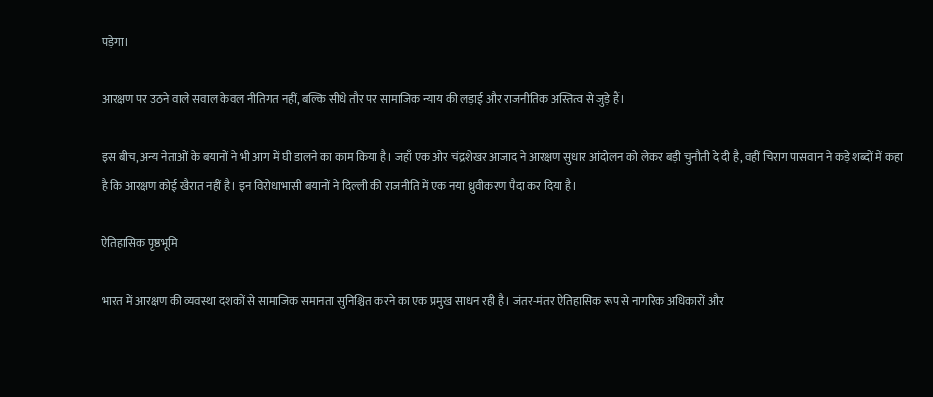पड़ेगा।

आरक्षण पर उठने वाले सवाल केवल नीतिगत नहीं, बल्कि सीधे तौर पर सामाजिक न्याय की लड़ाई और राजनीतिक अस्तित्व से जुड़े हैं।

इस बीच, अन्य नेताओं के बयानों ने भी आग में घी डालने का काम किया है। जहाँ एक ओर चंद्रशेखर आजाद ने आरक्षण सुधार आंदोलन को लेकर बड़ी चुनौती दे दी है, वहीं चिराग पासवान ने कड़े शब्दों में कहा है कि आरक्षण कोई खैरात नहीं है। इन विरोधाभासी बयानों ने दिल्ली की राजनीति में एक नया ध्रुवीकरण पैदा कर दिया है।

ऐतिहासिक पृष्ठभूमि

भारत में आरक्षण की व्यवस्था दशकों से सामाजिक समानता सुनिश्चित करने का एक प्रमुख साधन रही है। जंतर-मंतर ऐतिहासिक रूप से नागरिक अधिकारों और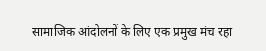सामाजिक आंदोलनों के लिए एक प्रमुख मंच रहा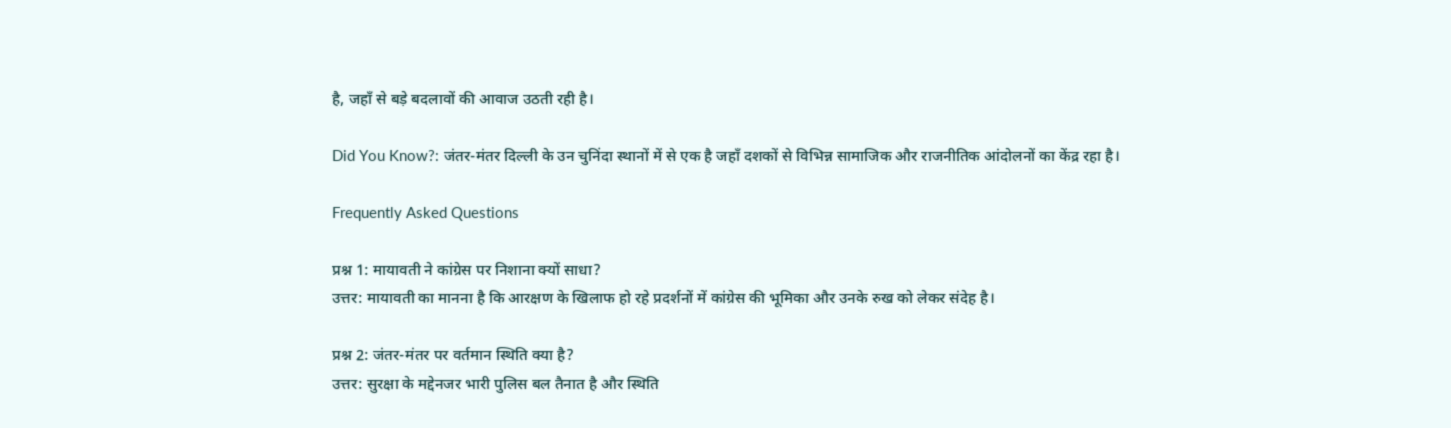है, जहाँ से बड़े बदलावों की आवाज उठती रही है।

Did You Know?: जंतर-मंतर दिल्ली के उन चुनिंदा स्थानों में से एक है जहाँ दशकों से विभिन्न सामाजिक और राजनीतिक आंदोलनों का केंद्र रहा है।

Frequently Asked Questions

प्रश्न 1: मायावती ने कांग्रेस पर निशाना क्यों साधा?
उत्तर: मायावती का मानना है कि आरक्षण के खिलाफ हो रहे प्रदर्शनों में कांग्रेस की भूमिका और उनके रुख को लेकर संदेह है।

प्रश्न 2: जंतर-मंतर पर वर्तमान स्थिति क्या है?
उत्तर: सुरक्षा के मद्देनजर भारी पुलिस बल तैनात है और स्थिति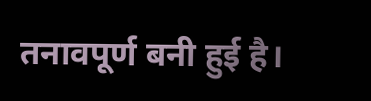तनावपूर्ण बनी हुई है।